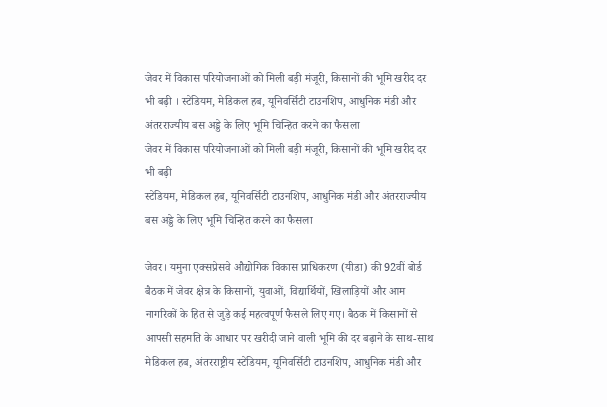जेवर में विकास परियोजनाओं को मिली बड़ी मंजूरी, किसानों की भूमि खरीद दर भी बढ़ी । स्टेडियम, मेडिकल हब, यूनिवर्सिटी टाउनशिप, आधुनिक मंडी और अंतरराज्यीय बस अड्डे के लिए भूमि चिन्हित करने का फैसला
जेवर में विकास परियोजनाओं को मिली बड़ी मंजूरी, किसानों की भूमि खरीद दर भी बढ़ी
स्टेडियम, मेडिकल हब, यूनिवर्सिटी टाउनशिप, आधुनिक मंडी और अंतरराज्यीय बस अड्डे के लिए भूमि चिन्हित करने का फैसला

जेवर। यमुना एक्सप्रेसवे औद्योगिक विकास प्राधिकरण (यीडा) की 92वीं बोर्ड बैठक में जेवर क्षेत्र के किसानों, युवाओं, विद्यार्थियों, खिलाड़ियों और आम नागरिकों के हित से जुड़े कई महत्वपूर्ण फैसले लिए गए। बैठक में किसानों से आपसी सहमति के आधार पर खरीदी जाने वाली भूमि की दर बढ़ाने के साथ-साथ मेडिकल हब, अंतरराष्ट्रीय स्टेडियम, यूनिवर्सिटी टाउनशिप, आधुनिक मंडी और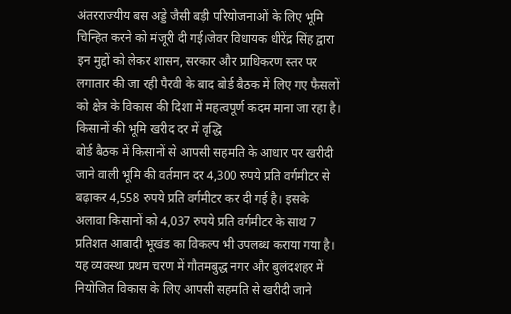अंतरराज्यीय बस अड्डे जैसी बड़ी परियोजनाओं के लिए भूमि चिन्हित करने को मंजूरी दी गई।जेवर विधायक धीरेंद्र सिंह द्वारा इन मुद्दों को लेकर शासन, सरकार और प्राधिकरण स्तर पर लगातार की जा रही पैरवी के बाद बोर्ड बैठक में लिए गए फैसलों को क्षेत्र के विकास की दिशा में महत्वपूर्ण कदम माना जा रहा है।
किसानों की भूमि खरीद दर में वृद्धि
बोर्ड बैठक में किसानों से आपसी सहमति के आधार पर खरीदी जाने वाली भूमि की वर्तमान दर 4,300 रुपये प्रति वर्गमीटर से बढ़ाकर 4,558 रुपये प्रति वर्गमीटर कर दी गई है। इसके अलावा किसानों को 4,037 रुपये प्रति वर्गमीटर के साथ 7 प्रतिशत आबादी भूखंड का विकल्प भी उपलब्ध कराया गया है। यह व्यवस्था प्रथम चरण में गौतमबुद्ध नगर और बुलंदशहर में नियोजित विकास के लिए आपसी सहमति से खरीदी जाने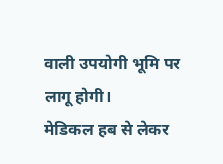वाली उपयोगी भूमि पर लागू होगी।
मेडिकल हब से लेकर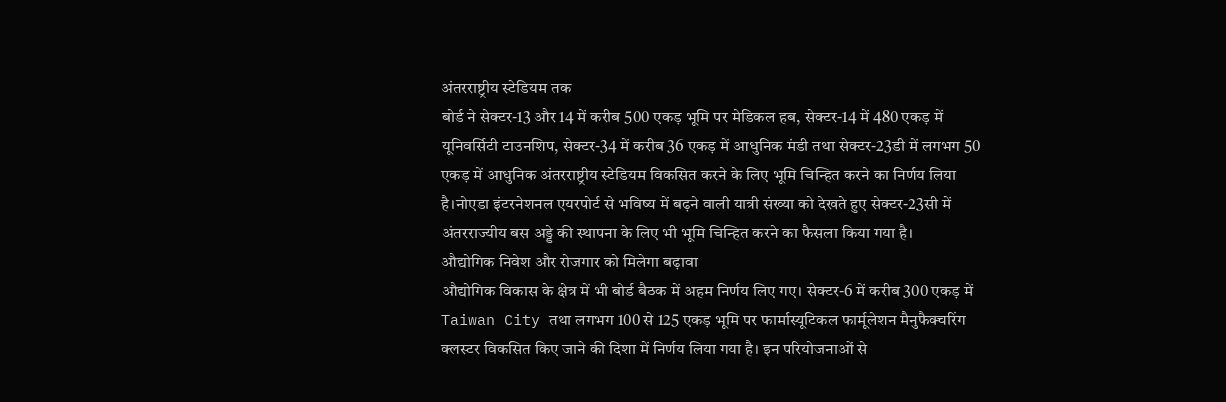अंतरराष्ट्रीय स्टेडियम तक
बोर्ड ने सेक्टर-13 और 14 में करीब 500 एकड़ भूमि पर मेडिकल हब, सेक्टर-14 में 480 एकड़ में यूनिवर्सिटी टाउनशिप, सेक्टर-34 में करीब 36 एकड़ में आधुनिक मंडी तथा सेक्टर-23डी में लगभग 50 एकड़ में आधुनिक अंतरराष्ट्रीय स्टेडियम विकसित करने के लिए भूमि चिन्हित करने का निर्णय लिया है।नोएडा इंटरनेशनल एयरपोर्ट से भविष्य में बढ़ने वाली यात्री संख्या को देखते हुए सेक्टर-23सी में अंतरराज्यीय बस अड्डे की स्थापना के लिए भी भूमि चिन्हित करने का फैसला किया गया है।
औद्योगिक निवेश और रोजगार को मिलेगा बढ़ावा
औद्योगिक विकास के क्षेत्र में भी बोर्ड बैठक में अहम निर्णय लिए गए। सेक्टर-6 में करीब 300 एकड़ में Taiwan City तथा लगभग 100 से 125 एकड़ भूमि पर फार्मास्यूटिकल फार्मूलेशन मैनुफैक्चरिंग क्लस्टर विकसित किए जाने की दिशा में निर्णय लिया गया है। इन परियोजनाओं से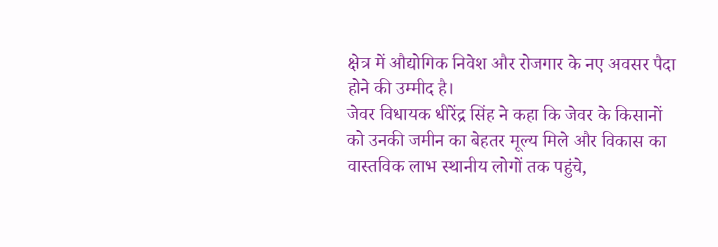क्षेत्र में औद्योगिक निवेश और रोजगार के नए अवसर पैदा होने की उम्मीद है।
जेवर विधायक धीरेंद्र सिंह ने कहा कि जेवर के किसानों को उनकी जमीन का बेहतर मूल्य मिले और विकास का वास्तविक लाभ स्थानीय लोगों तक पहुंचे,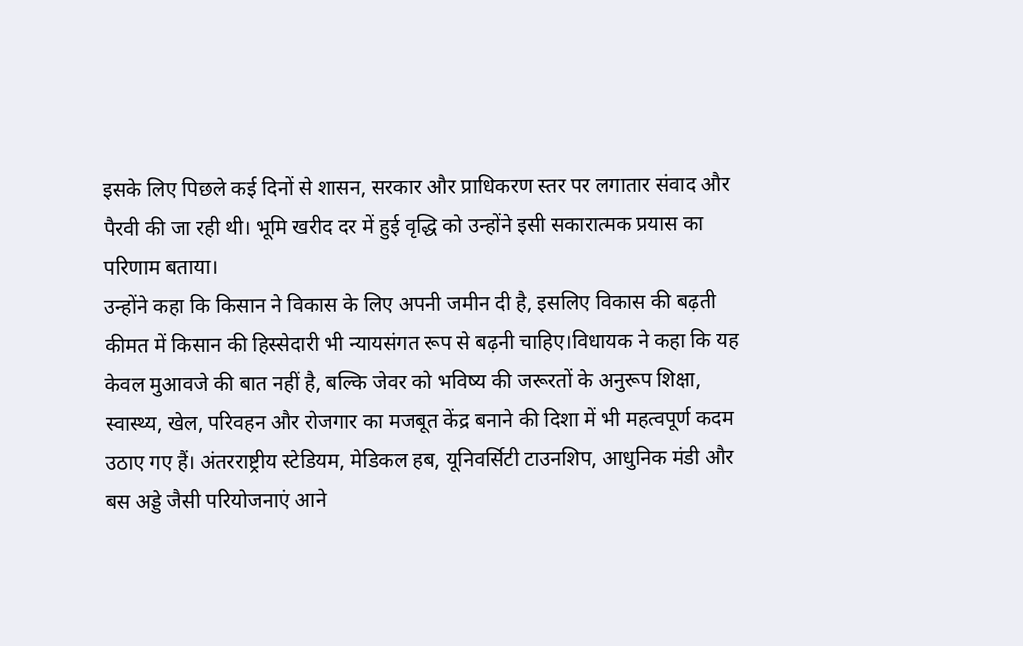इसके लिए पिछले कई दिनों से शासन, सरकार और प्राधिकरण स्तर पर लगातार संवाद और पैरवी की जा रही थी। भूमि खरीद दर में हुई वृद्धि को उन्होंने इसी सकारात्मक प्रयास का परिणाम बताया।
उन्होंने कहा कि किसान ने विकास के लिए अपनी जमीन दी है, इसलिए विकास की बढ़ती कीमत में किसान की हिस्सेदारी भी न्यायसंगत रूप से बढ़नी चाहिए।विधायक ने कहा कि यह केवल मुआवजे की बात नहीं है, बल्कि जेवर को भविष्य की जरूरतों के अनुरूप शिक्षा, स्वास्थ्य, खेल, परिवहन और रोजगार का मजबूत केंद्र बनाने की दिशा में भी महत्वपूर्ण कदम उठाए गए हैं। अंतरराष्ट्रीय स्टेडियम, मेडिकल हब, यूनिवर्सिटी टाउनशिप, आधुनिक मंडी और बस अड्डे जैसी परियोजनाएं आने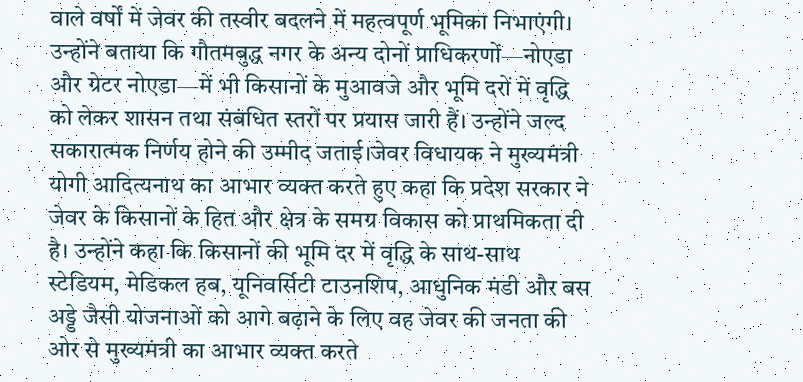वाले वर्षों में जेवर की तस्वीर बदलने में महत्वपूर्ण भूमिका निभाएंगी।
उन्होंने बताया कि गौतमबुद्ध नगर के अन्य दोनों प्राधिकरणों—नोएडा और ग्रेटर नोएडा—में भी किसानों के मुआवजे और भूमि दरों में वृद्धि को लेकर शासन तथा संबंधित स्तरों पर प्रयास जारी हैं। उन्होंने जल्द सकारात्मक निर्णय होने की उम्मीद जताई।जेवर विधायक ने मुख्यमंत्री योगी आदित्यनाथ का आभार व्यक्त करते हुए कहा कि प्रदेश सरकार ने जेवर के किसानों के हित और क्षेत्र के समग्र विकास को प्राथमिकता दी है। उन्होंने कहा कि किसानों की भूमि दर में वृद्धि के साथ-साथ स्टेडियम, मेडिकल हब, यूनिवर्सिटी टाउनशिप, आधुनिक मंडी और बस अड्डे जैसी योजनाओं को आगे बढ़ाने के लिए वह जेवर की जनता की ओर से मुख्यमंत्री का आभार व्यक्त करते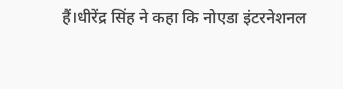हैं।धीरेंद्र सिंह ने कहा कि नोएडा इंटरनेशनल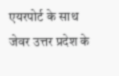एयरपोर्ट के साथ जेवर उत्तर प्रदेश के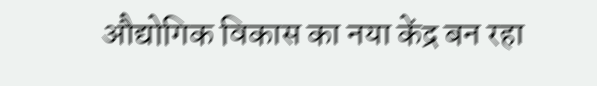औद्योगिक विकास का नया केंद्र बन रहा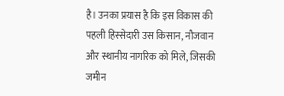है। उनका प्रयास है कि इस विकास की पहली हिस्सेदारी उस किसान, नौजवान और स्थानीय नागरिक को मिले, जिसकी जमीन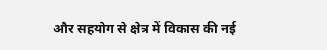और सहयोग से क्षेत्र में विकास की नई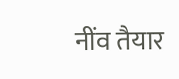नींव तैयार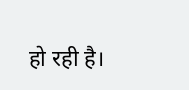हो रही है।